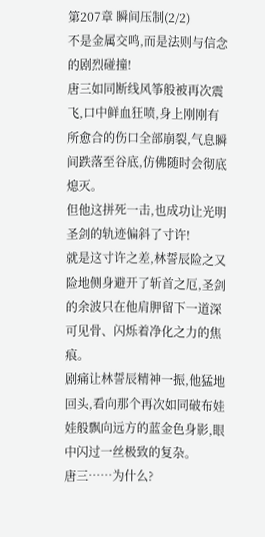第207章 瞬间压制(2/2)
不是金属交鸣,而是法则与信念的剧烈碰撞!
唐三如同断线风筝般被再次震飞,口中鲜血狂喷,身上刚刚有所愈合的伤口全部崩裂,气息瞬间跌落至谷底,仿佛随时会彻底熄灭。
但他这拼死一击,也成功让光明圣剑的轨迹偏斜了寸许!
就是这寸许之差,林誓辰险之又险地侧身避开了斩首之厄,圣剑的余波只在他肩胛留下一道深可见骨、闪烁着净化之力的焦痕。
剧痛让林誓辰精神一振,他猛地回头,看向那个再次如同破布娃娃般飘向远方的蓝金色身影,眼中闪过一丝极致的复杂。
唐三……为什么?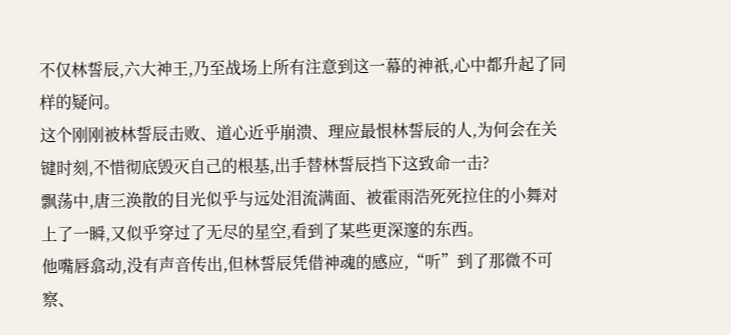不仅林誓辰,六大神王,乃至战场上所有注意到这一幕的神祇,心中都升起了同样的疑问。
这个刚刚被林誓辰击败、道心近乎崩溃、理应最恨林誓辰的人,为何会在关键时刻,不惜彻底毁灭自己的根基,出手替林誓辰挡下这致命一击?
飘荡中,唐三涣散的目光似乎与远处泪流满面、被霍雨浩死死拉住的小舞对上了一瞬,又似乎穿过了无尽的星空,看到了某些更深邃的东西。
他嘴唇翕动,没有声音传出,但林誓辰凭借神魂的感应,“听”到了那微不可察、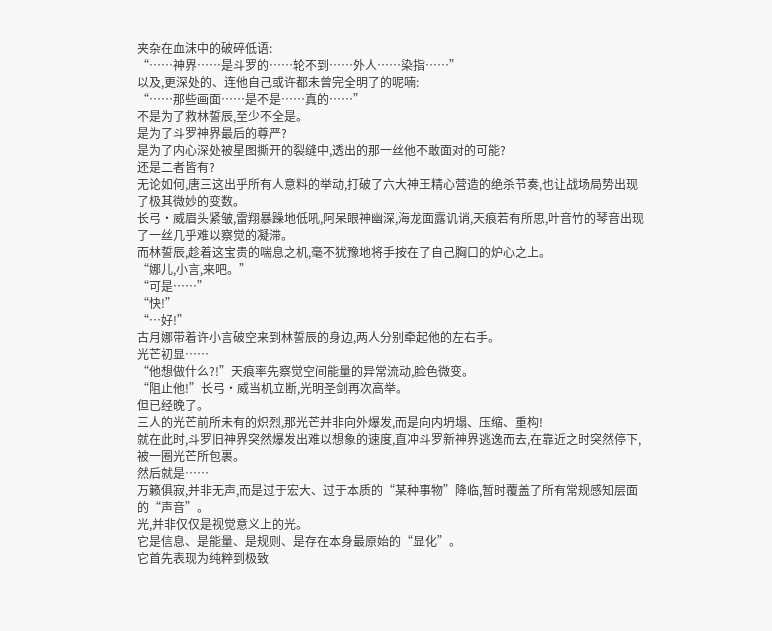夹杂在血沫中的破碎低语:
“……神界……是斗罗的……轮不到……外人……染指……”
以及,更深处的、连他自己或许都未曾完全明了的呢喃:
“……那些画面……是不是……真的……”
不是为了救林誓辰,至少不全是。
是为了斗罗神界最后的尊严?
是为了内心深处被星图撕开的裂缝中,透出的那一丝他不敢面对的可能?
还是二者皆有?
无论如何,唐三这出乎所有人意料的举动,打破了六大神王精心营造的绝杀节奏,也让战场局势出现了极其微妙的变数。
长弓·威眉头紧皱,雷翔暴躁地低吼,阿呆眼神幽深,海龙面露讥诮,天痕若有所思,叶音竹的琴音出现了一丝几乎难以察觉的凝滞。
而林誓辰,趁着这宝贵的喘息之机,毫不犹豫地将手按在了自己胸口的炉心之上。
“娜儿,小言,来吧。”
“可是……”
“快!”
“…好!”
古月娜带着许小言破空来到林誓辰的身边,两人分别牵起他的左右手。
光芒初显……
“他想做什么?!”天痕率先察觉空间能量的异常流动,脸色微变。
“阻止他!”长弓·威当机立断,光明圣剑再次高举。
但已经晚了。
三人的光芒前所未有的炽烈,那光芒并非向外爆发,而是向内坍塌、压缩、重构!
就在此时,斗罗旧神界突然爆发出难以想象的速度,直冲斗罗新神界逃逸而去,在靠近之时突然停下,被一圈光芒所包裹。
然后就是……
万籁俱寂,并非无声,而是过于宏大、过于本质的“某种事物”降临,暂时覆盖了所有常规感知层面的“声音”。
光,并非仅仅是视觉意义上的光。
它是信息、是能量、是规则、是存在本身最原始的“显化”。
它首先表现为纯粹到极致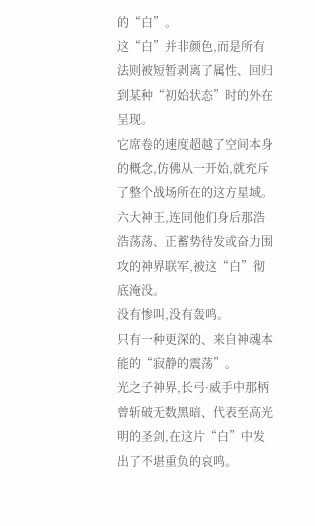的“白”。
这“白”并非颜色,而是所有法则被短暂剥离了属性、回归到某种“初始状态”时的外在呈现。
它席卷的速度超越了空间本身的概念,仿佛从一开始,就充斥了整个战场所在的这方星域。
六大神王,连同他们身后那浩浩荡荡、正蓄势待发或奋力围攻的神界联军,被这“白”彻底淹没。
没有惨叫,没有轰鸣。
只有一种更深的、来自神魂本能的“寂静的震荡”。
光之子神界,长弓·威手中那柄曾斩破无数黑暗、代表至高光明的圣剑,在这片“白”中发出了不堪重负的哀鸣。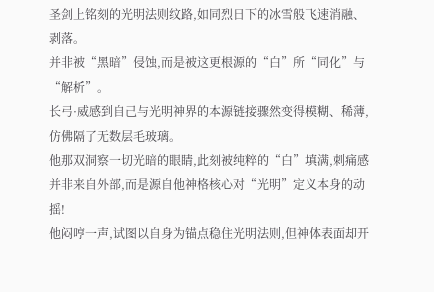圣剑上铭刻的光明法则纹路,如同烈日下的冰雪般飞速消融、剥落。
并非被“黑暗”侵蚀,而是被这更根源的“白”所“同化”与“解析”。
长弓·威感到自己与光明神界的本源链接骤然变得模糊、稀薄,仿佛隔了无数层毛玻璃。
他那双洞察一切光暗的眼睛,此刻被纯粹的“白”填满,刺痛感并非来自外部,而是源自他神格核心对“光明”定义本身的动摇!
他闷哼一声,试图以自身为锚点稳住光明法则,但神体表面却开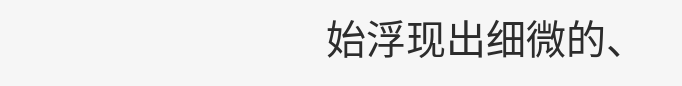始浮现出细微的、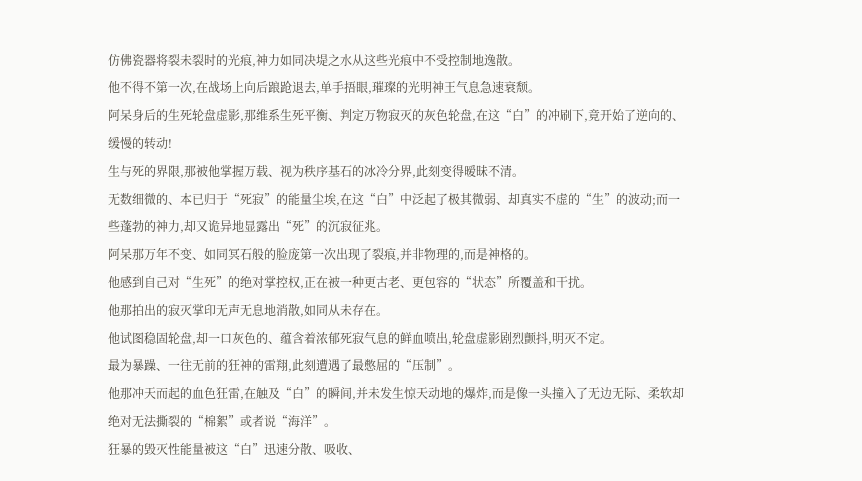仿佛瓷器将裂未裂时的光痕,神力如同决堤之水从这些光痕中不受控制地逸散。
他不得不第一次,在战场上向后踉跄退去,单手捂眼,璀璨的光明神王气息急速衰颓。
阿呆身后的生死轮盘虚影,那维系生死平衡、判定万物寂灭的灰色轮盘,在这“白”的冲刷下,竟开始了逆向的、缓慢的转动!
生与死的界限,那被他掌握万载、视为秩序基石的冰冷分界,此刻变得暧昧不清。
无数细微的、本已归于“死寂”的能量尘埃,在这“白”中泛起了极其微弱、却真实不虚的“生”的波动;而一些蓬勃的神力,却又诡异地显露出“死”的沉寂征兆。
阿呆那万年不变、如同冥石般的脸庞第一次出现了裂痕,并非物理的,而是神格的。
他感到自己对“生死”的绝对掌控权,正在被一种更古老、更包容的“状态”所覆盖和干扰。
他那拍出的寂灭掌印无声无息地消散,如同从未存在。
他试图稳固轮盘,却一口灰色的、蕴含着浓郁死寂气息的鲜血喷出,轮盘虚影剧烈颤抖,明灭不定。
最为暴躁、一往无前的狂神的雷翔,此刻遭遇了最憋屈的“压制”。
他那冲天而起的血色狂雷,在触及“白”的瞬间,并未发生惊天动地的爆炸,而是像一头撞入了无边无际、柔软却绝对无法撕裂的“棉絮”或者说“海洋”。
狂暴的毁灭性能量被这“白”迅速分散、吸收、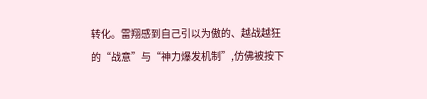转化。雷翔感到自己引以为傲的、越战越狂的“战意”与“神力爆发机制”,仿佛被按下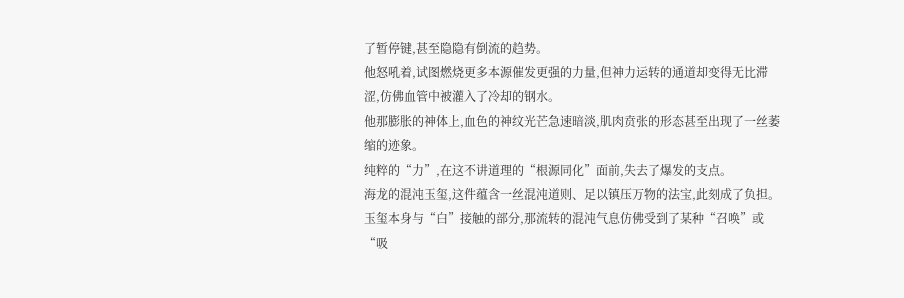了暂停键,甚至隐隐有倒流的趋势。
他怒吼着,试图燃烧更多本源催发更强的力量,但神力运转的通道却变得无比滞涩,仿佛血管中被灌入了冷却的钢水。
他那膨胀的神体上,血色的神纹光芒急速暗淡,肌肉贲张的形态甚至出现了一丝萎缩的迹象。
纯粹的“力”,在这不讲道理的“根源同化”面前,失去了爆发的支点。
海龙的混沌玉玺,这件蕴含一丝混沌道则、足以镇压万物的法宝,此刻成了负担。
玉玺本身与“白”接触的部分,那流转的混沌气息仿佛受到了某种“召唤”或“吸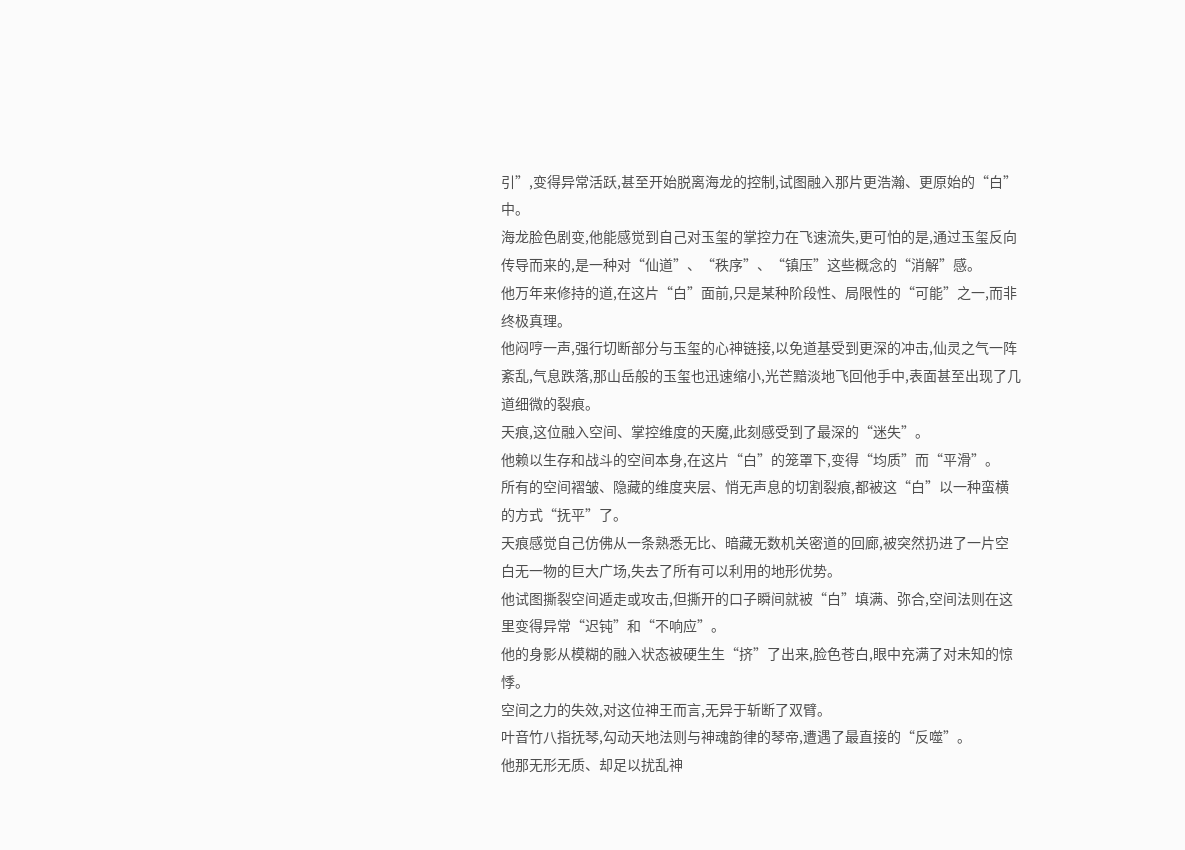引”,变得异常活跃,甚至开始脱离海龙的控制,试图融入那片更浩瀚、更原始的“白”中。
海龙脸色剧变,他能感觉到自己对玉玺的掌控力在飞速流失,更可怕的是,通过玉玺反向传导而来的,是一种对“仙道”、“秩序”、“镇压”这些概念的“消解”感。
他万年来修持的道,在这片“白”面前,只是某种阶段性、局限性的“可能”之一,而非终极真理。
他闷哼一声,强行切断部分与玉玺的心神链接,以免道基受到更深的冲击,仙灵之气一阵紊乱,气息跌落,那山岳般的玉玺也迅速缩小,光芒黯淡地飞回他手中,表面甚至出现了几道细微的裂痕。
天痕,这位融入空间、掌控维度的天魔,此刻感受到了最深的“迷失”。
他赖以生存和战斗的空间本身,在这片“白”的笼罩下,变得“均质”而“平滑”。
所有的空间褶皱、隐藏的维度夹层、悄无声息的切割裂痕,都被这“白”以一种蛮横的方式“抚平”了。
天痕感觉自己仿佛从一条熟悉无比、暗藏无数机关密道的回廊,被突然扔进了一片空白无一物的巨大广场,失去了所有可以利用的地形优势。
他试图撕裂空间遁走或攻击,但撕开的口子瞬间就被“白”填满、弥合,空间法则在这里变得异常“迟钝”和“不响应”。
他的身影从模糊的融入状态被硬生生“挤”了出来,脸色苍白,眼中充满了对未知的惊悸。
空间之力的失效,对这位神王而言,无异于斩断了双臂。
叶音竹八指抚琴,勾动天地法则与神魂韵律的琴帝,遭遇了最直接的“反噬”。
他那无形无质、却足以扰乱神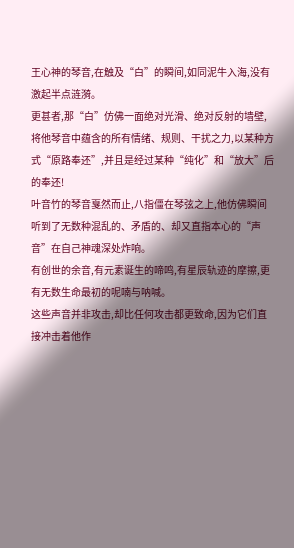王心神的琴音,在触及“白”的瞬间,如同泥牛入海,没有激起半点涟漪。
更甚者,那“白”仿佛一面绝对光滑、绝对反射的墙壁,将他琴音中蕴含的所有情绪、规则、干扰之力,以某种方式“原路奉还”,并且是经过某种“纯化”和“放大”后的奉还!
叶音竹的琴音戛然而止,八指僵在琴弦之上,他仿佛瞬间听到了无数种混乱的、矛盾的、却又直指本心的“声音”在自己神魂深处炸响。
有创世的余音,有元素诞生的啼鸣,有星辰轨迹的摩擦,更有无数生命最初的呢喃与呐喊。
这些声音并非攻击,却比任何攻击都更致命,因为它们直接冲击着他作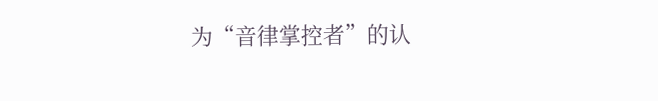为“音律掌控者”的认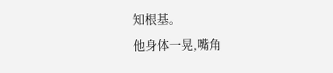知根基。
他身体一晃,嘴角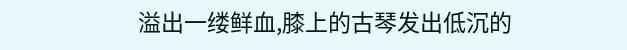溢出一缕鲜血,膝上的古琴发出低沉的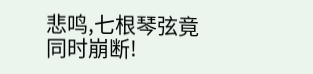悲鸣,七根琴弦竟同时崩断!